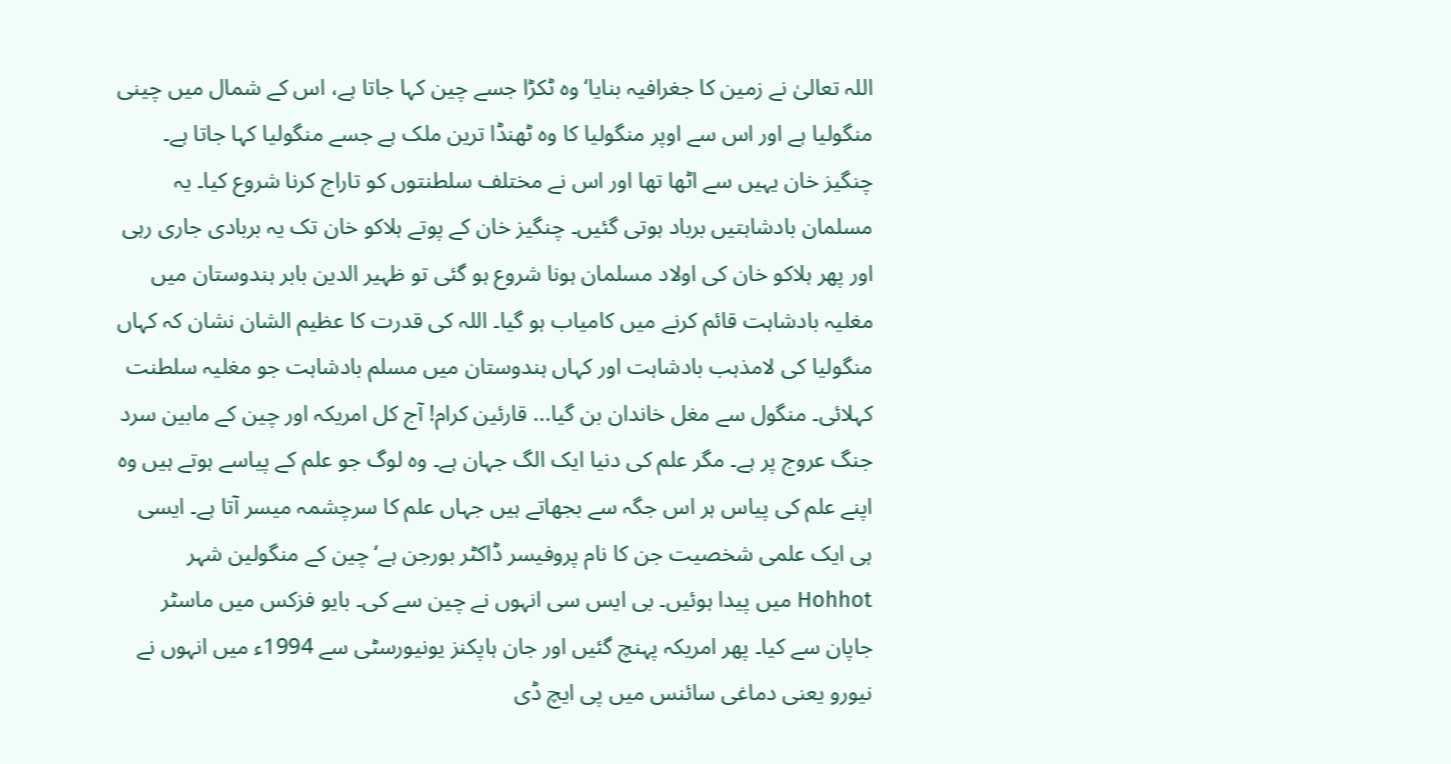اللہ تعالیٰ نے زمین کا جغرافیہ بنایا‘ وہ ٹکڑا جسے چین کہا جاتا ہے، اس کے شمال میں چینی منگولیا ہے اور اس سے اوپر منگولیا کا وہ ٹھنڈا ترین ملک ہے جسے منگولیا کہا جاتا ہے۔ چنگیز خان یہیں سے اٹھا تھا اور اس نے مختلف سلطنتوں کو تاراج کرنا شروع کیا۔ یہ مسلمان بادشاہتیں برباد ہوتی گئیں۔ چنگیز خان کے پوتے ہلاکو خان تک یہ بربادی جاری رہی اور پھر ہلاکو خان کی اولاد مسلمان ہونا شروع ہو گئی تو ظہیر الدین بابر ہندوستان میں مغلیہ بادشاہت قائم کرنے میں کامیاب ہو گیا۔ اللہ کی قدرت کا عظیم الشان نشان کہ کہاں منگولیا کی لامذہب بادشاہت اور کہاں ہندوستان میں مسلم بادشاہت جو مغلیہ سلطنت کہلائی۔ منگول سے مغل خاندان بن گیا... قارئین کرام! آج کل امریکہ اور چین کے مابین سرد جنگ عروج پر ہے۔ مگر علم کی دنیا ایک الگ جہان ہے۔ وہ لوگ جو علم کے پیاسے ہوتے ہیں وہ اپنے علم کی پیاس ہر اس جگہ سے بجھاتے ہیں جہاں علم کا سرچشمہ میسر آتا ہے۔ ایسی ہی ایک علمی شخصیت جن کا نام پروفیسر ڈاکٹر بورجن ہے‘ چین کے منگولین شہر Hohhot میں پیدا ہوئیں۔ بی ایس سی انہوں نے چین سے کی۔ بایو فزکس میں ماسٹر جاپان سے کیا۔ پھر امریکہ پہنچ گئیں اور جان ہاپکنز یونیورسٹی سے 1994ء میں انہوں نے نیورو یعنی دماغی سائنس میں پی ایچ ڈی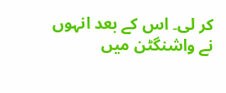کر لی۔ اس کے بعد انہوں نے واشنگٹن میں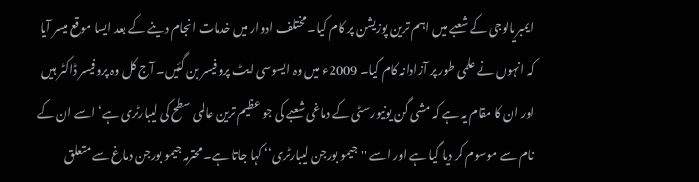ایمبریالوجی کے شعبے میں اہم ترین پوزیشن پر کام کیا۔ مختلف ادوار میں خدمات انجام دینے کے بعد ایسا موقع میسر آیا کہ انہوں نے علمی طور پر آزادانہ کام کیا۔ 2009ء میں وہ ایسوسی ایٹ پروفیسر بن گئیں۔ آج کل وہ پروفیسر ڈاکٹر ہیں اور ان کا مقام یہ ہے کہ مشی گن یونیورسٹی کے دماغی شعبے کی جو عظیم ترین عالمی سطح کی لیبارٹری ہے‘ اسے ان کے نام سے موسوم کر دیا گیا ہے اور اسے ''جیمو بورجن لیبارٹری‘‘ کہا جاتا ہے۔ محترمہ جیمو بورجن دماغ سے متعلق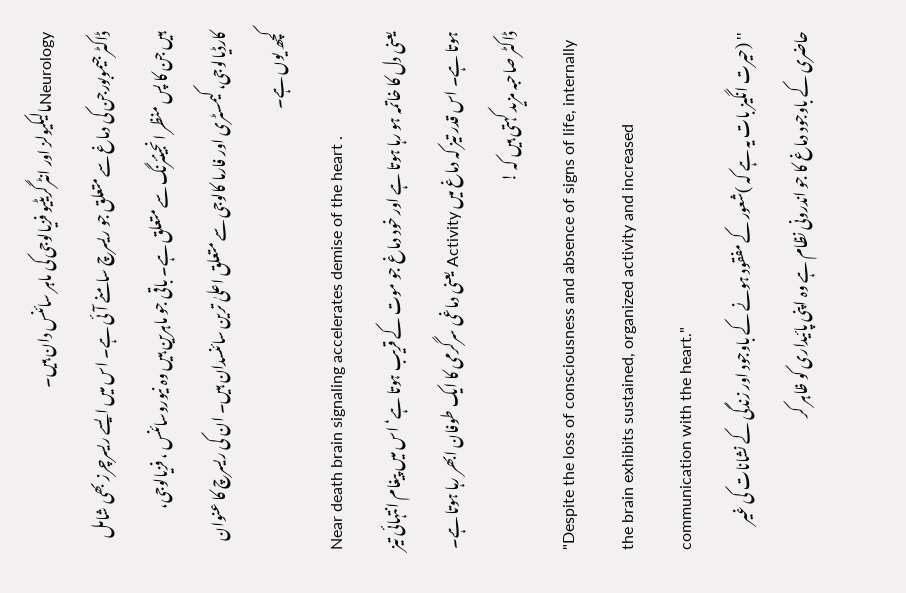Neurologyمالیکیولز اور انٹرگریٹیو فزیالوجی کی ماہر سائنس دان ہیں۔
ڈاکٹر جیموبورجن کی دماغ سے متعلق جو ریسرچ سامنے آئی ہے۔ اس میں ایسے ریسرچرز بھی شامل ہیں جن کا پس منظر انجینئرنگ سے متعلق ہے۔ باقی جو ماہرین ہیں وہ نیوروسائنس ، فزیالوجی، کارڈیالوجی، کیمسٹری اور فارما کالوجی سے متعلق اعلیٰ ترین سائنسدان ہیں۔ ان کی ریسرچ کا عنوان کچھ یوں ہے۔
Near death brain signaling accelerates demise of the heart .
یعنی دل کا خاتمہ ہو رہا ہوتا ہے اور خود دماغ جو موت کے قریب ہوتا ہے‘ اس میں پیغام انتہائی تیز ہوتا ہے۔ اس قدر تیز کہ دماغ میں Activity یعنی دماغی سرگرمی کا ایک طوفان ابھر رہا ہوتا ہے۔ ڈاکٹر صاحبہ مزید کہتی ہیں کہ !
"Despite the loss of consciousness and absence of signs of life, internally the brain exhibits sustained, organized activity and increased communication with the heart."
'' (حیرت انگیز بات یہ ہے کہ )شعور کے مفقود ہونے کے باوجود اور زندگی کے نشانات کی غیر حاضری کے باوجود دماغ کا جو اندرونی نظام ہے وہ اپنی پائیداری کو ظاہر کر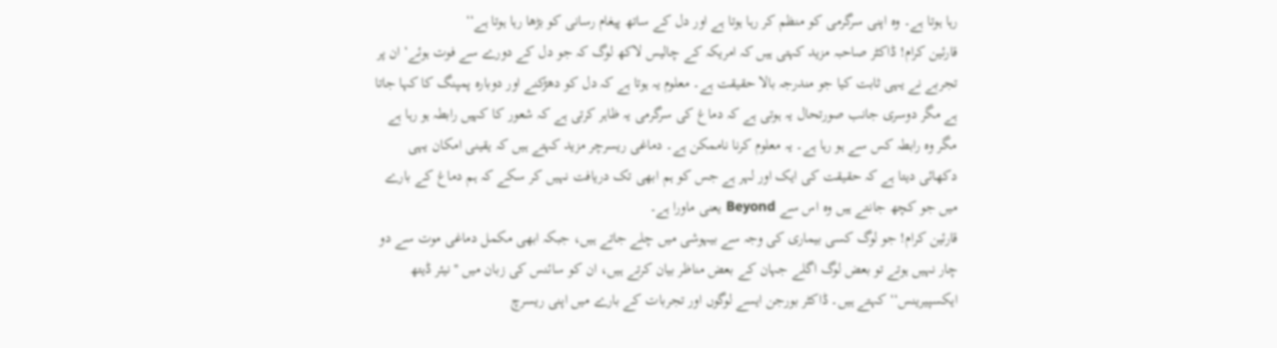رہا ہوتا ہے۔ وہ اپنی سرگرمی کو منظم کر رہا ہوتا ہے اور دل کے ساتھ پیغام رسانی کو بڑھا رہا ہوتا ہے‘‘
قارئین کرام! ڈاکٹر صاحبہ مزید کہتی ہیں کہ امریکہ کے چالیس لاکھ لوگ کہ جو دل کے دورے سے فوت ہوئے‘ ان پر تجربے نے یہی ثابت کیا جو مندرجہ بالا حقیقت ہے۔ معلوم یہ ہوتا ہے کہ دل کو دھڑکنے اور دوبارہ پمپنگ کا کہا جاتا ہے مگر دوسری جانب صورتحال یہ ہوتی ہے کہ دماغ کی سرگرمی یہ ظاہر کرتی ہے کہ شعور کا کہیں رابطہ ہو رہا ہے مگر وہ رابطہ کس سے ہو رہا ہے۔ یہ معلوم کرنا ناممکن ہے۔ دماغی ریسرچر مزید کہتے ہیں کہ یقینی امکان یہی دکھائی دیتا ہے کہ حقیقت کی ایک اور لہر ہے جس کو ہم ابھی تک دریافت نہیں کر سکے کہ ہم دماغ کے بارے میں جو کچھ جانتے ہیں وہ اس سے Beyond یعنی ماورا ہے۔
قارئین کرام! جو لوگ کسی بیماری کی وجہ سے بیہوشی میں چلے جاتے ہیں، جبکہ ابھی مکمل دماغی موت سے دو چار نہیں ہوتے تو بعض لوگ اگلے جہان کے بعض مناظر بیان کرتے ہیں، ان کو سائنس کی زبان میں ''نیئر ڈیتھ ایکسپیرینس‘‘ کہتے ہیں۔ ڈاکٹر بورجن ایسے لوگوں اور تجربات کے بارے میں اپنی ریسرچ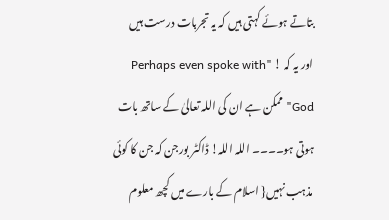بتاتے ہوئے کہتی ہیں کہ یہ تجربات درست ہیں اور یہ کہ ! "Perhaps even spoke with God" ممکن ہے ان کی اللہ تعالیٰ کے ساتھ بات ہوتی ہو۔۔۔۔ اللہ اللہ! ڈاکٹر بورجن کہ جن کا کوئی مذہب نہیں{ اسلام کے بارے میں کچھ معلوم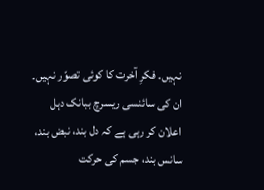نہیں۔ فکرِ آخرت کا کوئی تصوّر نہیں۔ ان کی سائنسی ریسرچ ببانک دہل اعلان کر رہی ہے کہ دل بند، نبض بند، سانس بند، جسم کی حرکت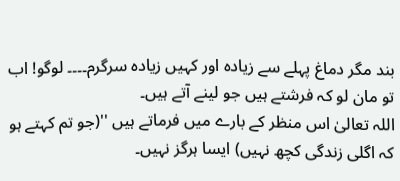بند مگر دماغ پہلے سے زیادہ اور کہیں زیادہ سرگرم۔۔۔۔ لوگو! اب تو مان لو کہ فرشتے ہیں جو لینے آتے ہیں۔
اللہ تعالیٰ اس منظر کے بارے میں فرماتے ہیں ''(جو تم کہتے ہو کہ اگلی زندگی کچھ نہیں) ایسا ہرگز نہیں۔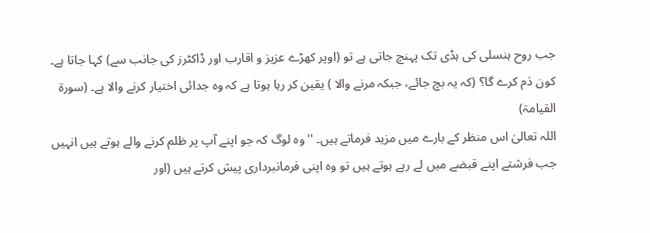جب روح ہنسلی کی ہڈی تک پہنچ جاتی ہے تو (اوپر کھڑے عزیز و اقارب اور ڈاکٹرز کی جانب سے) کہا جاتا ہے۔ کون دَم کرے گا؟ (کہ یہ بچ جائے، جبکہ مرنے والا ) یقین کر رہا ہوتا ہے کہ وہ جدائی اختیار کرنے والا ہے۔ (سورۃ القیامۃ)
اللہ تعالیٰ اس منظر کے بارے میں مزید فرماتے ہیں۔ ''وہ لوگ کہ جو اپنے آپ پر ظلم کرنے والے ہوتے ہیں انہیں جب فرشتے اپنے قبضے میں لے رہے ہوتے ہیں تو وہ اپنی فرمانبرداری پیش کرتے ہیں (اور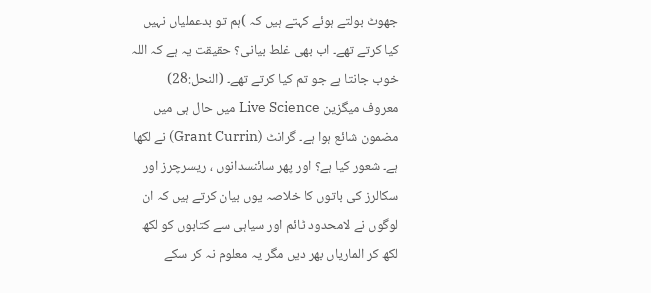جھوٹ بولتے ہوئے کہتے ہیں کہ )ہم تو بدعملیاں نہیں کیا کرتے تھے۔ اب بھی غلط بیانی؟ حقیقت یہ ہے کہ اللہ خوب جانتا ہے جو تم کیا کرتے تھے۔ (النحل:28)
معروف میگزین Live Science میں حال ہی میں مضمون شائع ہوا ہے۔ گرانٹ (Grant Currin) نے لکھا ہے۔ شعور کیا ہے؟ اور پھر سائنسدانوں ، ریسرچرز اور سکالرز کی باتوں کا خلاصہ یوں بیان کرتے ہیں کہ ان لوگوں نے لامحدود ٹائم اور سیاہی سے کتابوں کو لکھ لکھ کر الماریاں بھر دیں مگر یہ معلوم نہ کر سکے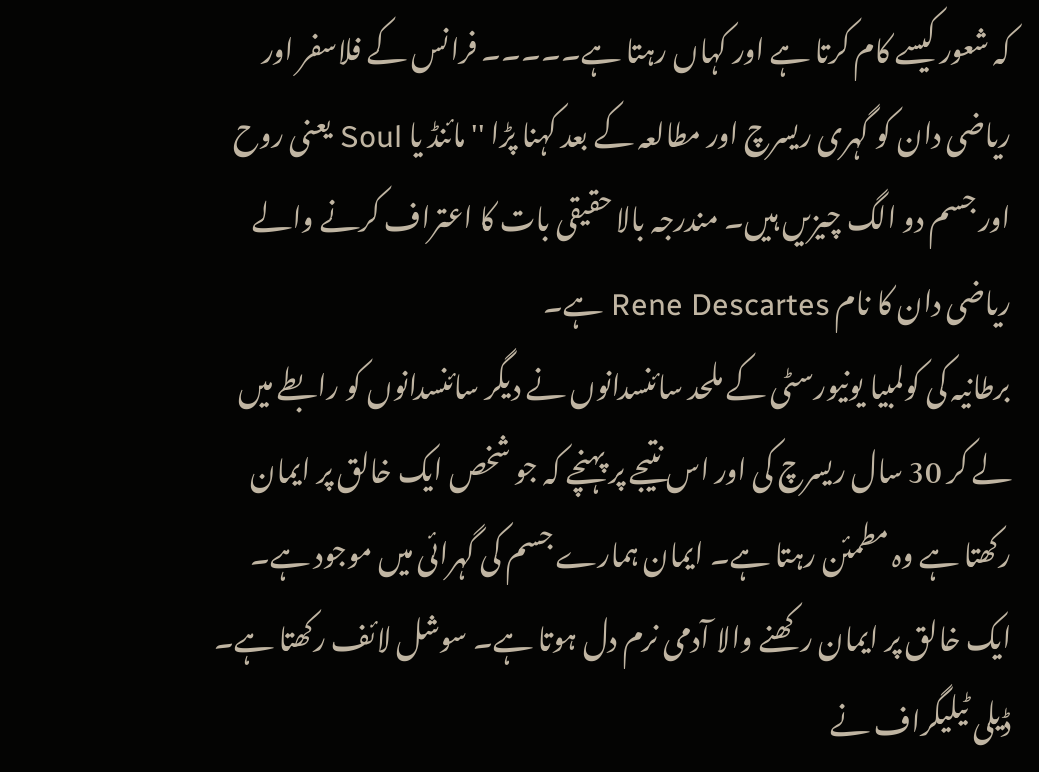کہ شعور کیسے کام کرتا ہے اور کہاں رہتا ہے۔۔۔۔۔ فرانس کے فلاسفر اور ریاضی دان کو گہری ریسرچ اور مطالعہ کے بعد کہنا پڑا ''مائنڈ یا Soul یعنی روح اور جسم دو الگ چیزیں ہیں۔ مندرجہ بالا حقیقی بات کا اعتراف کرنے والے ریاضی دان کا نام Rene Descartes ہے۔
برطانیہ کی کولمبیا یونیورسٹی کے ملحد سائنسدانوں نے دیگر سائنسدانوں کو رابطے میں لے کر 30 سال ریسرچ کی اور اس نتیجے پر پہنچے کہ جو شخص ایک خالق پر ایمان رکھتا ہے وہ مطمئن رہتا ہے۔ ایمان ہمارے جسم کی گہرائی میں موجود ہے۔ ایک خالق پر ایمان رکھنے والا آدمی نرم دل ہوتا ہے۔ سوشل لائف رکھتا ہے۔ ڈیلی ٹیلیگراف نے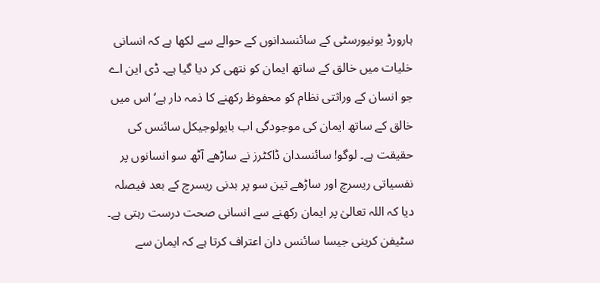ہارورڈ یونیورسٹی کے سائنسدانوں کے حوالے سے لکھا ہے کہ انسانی خلیات میں خالق کے ساتھ ایمان کو نتھی کر دیا گیا ہے۔ ڈی این اے جو انسان کے وراثتی نظام کو محفوظ رکھنے کا ذمہ دار ہے‘ اس میں خالق کے ساتھ ایمان کی موجودگی اب بایولوجیکل سائنس کی حقیقت ہے۔ لوگو! سائنسدان ڈاکٹرز نے ساڑھے آٹھ سو انسانوں پر نفسیاتی ریسرچ اور ساڑھے تین سو پر بدنی ریسرچ کے بعد فیصلہ دیا کہ اللہ تعالیٰ پر ایمان رکھنے سے انسانی صحت درست رہتی ہے۔ سٹیفن کرینی جیسا سائنس دان اعتراف کرتا ہے کہ ایمان سے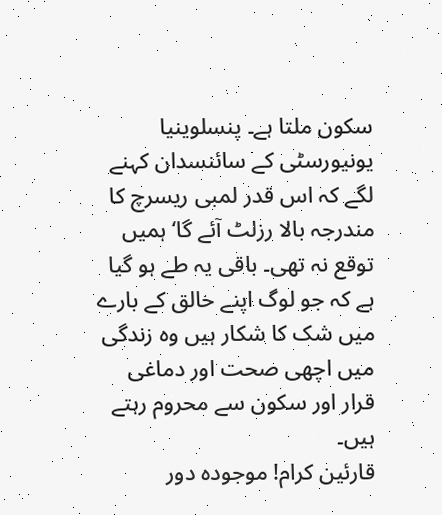سکون ملتا ہے۔ پنسلوینیا یونیورسٹی کے سائنسدان کہنے لگے کہ اس قدر لمبی ریسرچ کا مندرجہ بالا رزلٹ آئے گا‘ ہمیں توقع نہ تھی۔ باقی یہ طے ہو گیا ہے کہ جو لوگ اپنے خالق کے بارے میں شک کا شکار ہیں وہ زندگی میں اچھی صحت اور دماغی قرار اور سکون سے محروم رہتے ہیں۔
قارئین کرام! موجودہ دور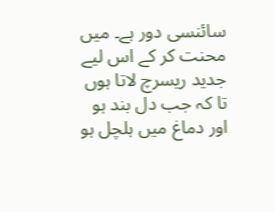سائنسی دور ہے۔ میں محنت کر کے اس لیے جدید ریسرچ لاتا ہوں تا کہ جب دل بند ہو اور دماغ میں ہلچل ہو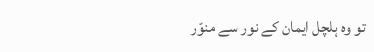تو وہ ہلچل ایمان کے نور سے منوّر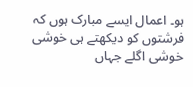ہو۔ اعمال ایسے مبارک ہوں کہ فرشتوں کو دیکھتے ہی خوشی خوشی اگلے جہاں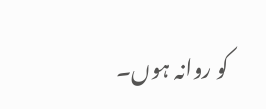کو روانہ ہوں۔